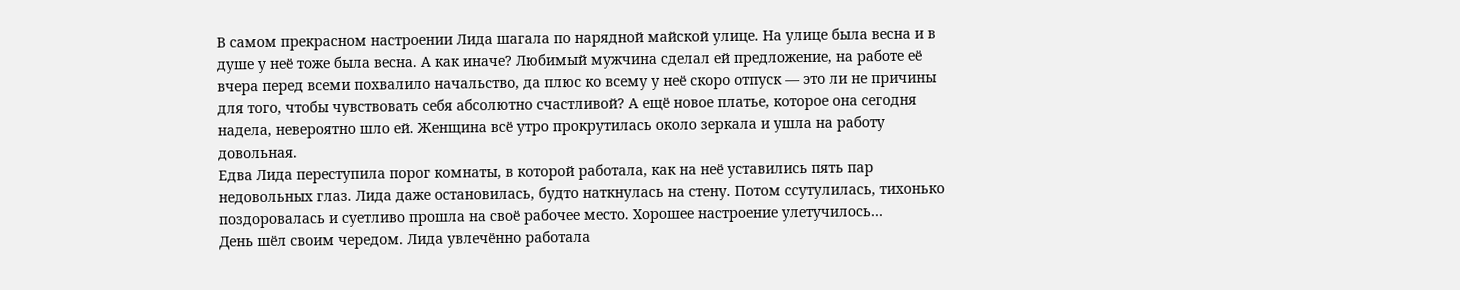В самом прекрасном настроении Лида шагала по нарядной майской улице. На улице была весна и в душе у неё тоже была весна. А как иначе? Любимый мужчина сделал ей предложение, на работе её вчера перед всеми похвалило начальство, да плюс ко всему у неё скоро отпуск — это ли не причины для того, чтобы чувствовать себя абсолютно счастливой? А ещё новое платье, которое она сегодня надела, невероятно шло ей. Женщина всё утро прокрутилась около зеркала и ушла на работу довольная.
Едва Лида переступила порог комнаты, в которой работала, как на неё уставились пять пар недовольных глаз. Лида даже остановилась, будто наткнулась на стену. Потом ссутулилась, тихонько поздоровалась и суетливо прошла на своё рабочее место. Хорошее настроение улетучилось…
День шёл своим чередом. Лида увлечённо работала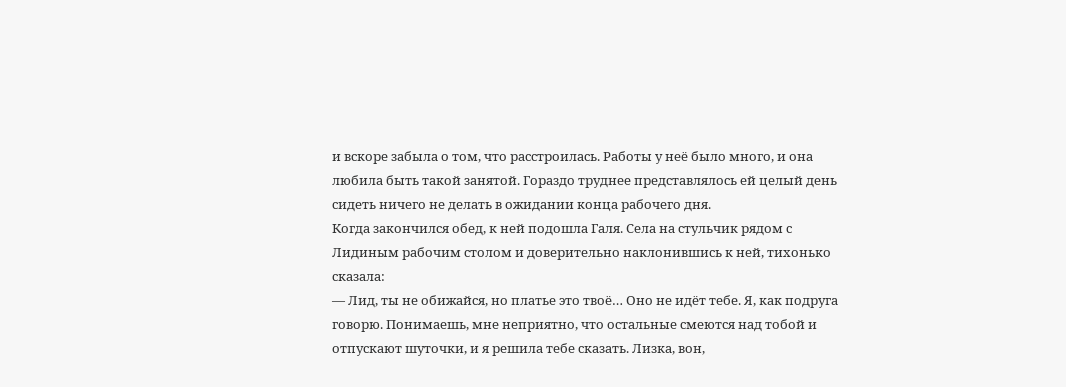и вскоре забыла о том, что расстроилась. Работы у неё было много, и она любила быть такой занятой. Гораздо труднее представлялось ей целый день сидеть ничего не делать в ожидании конца рабочего дня.
Когда закончился обед, к ней подошла Галя. Села на стульчик рядом с Лидиным рабочим столом и доверительно наклонившись к ней, тихонько сказала:
— Лид, ты не обижайся, но платье это твоё… Оно не идёт тебе. Я, как подруга говорю. Понимаешь, мне неприятно, что остальные смеются над тобой и отпускают шуточки, и я решила тебе сказать. Лизка, вон,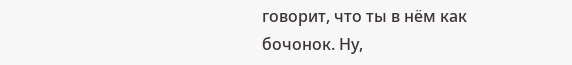говорит, что ты в нём как бочонок. Ну,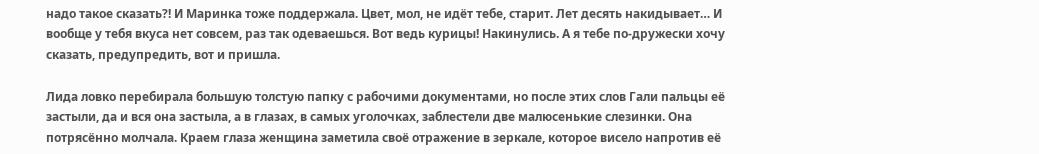надо такое сказать?! И Маринка тоже поддержала. Цвет, мол, не идёт тебе, старит. Лет десять накидывает… И вообще у тебя вкуса нет совсем, раз так одеваешься. Вот ведь курицы! Накинулись. А я тебе по-дружески хочу сказать, предупредить, вот и пришла.

Лида ловко перебирала большую толстую папку с рабочими документами, но после этих слов Гали пальцы её застыли, да и вся она застыла, а в глазах, в самых уголочках, заблестели две малюсенькие слезинки. Она потрясённо молчала. Краем глаза женщина заметила своё отражение в зеркале, которое висело напротив её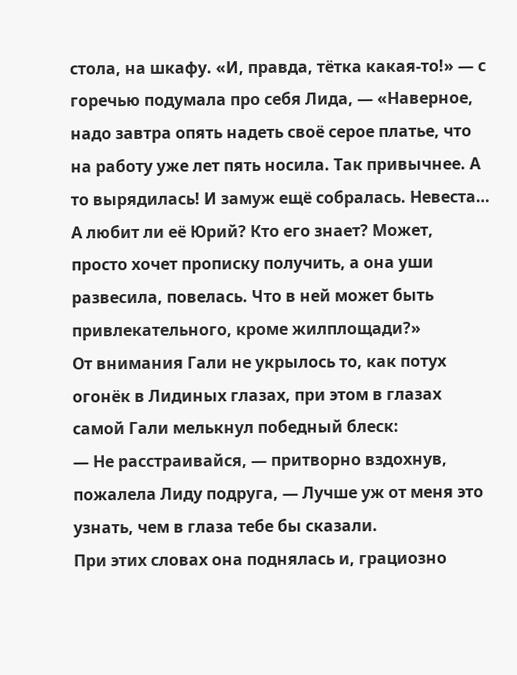стола, на шкафу. «И, правда, тётка какая-то!» — с горечью подумала про себя Лида, — «Наверное, надо завтра опять надеть своё серое платье, что на работу уже лет пять носила. Так привычнее. А то вырядилась! И замуж ещё собралась. Невеста… А любит ли её Юрий? Кто его знает? Может, просто хочет прописку получить, а она уши развесила, повелась. Что в ней может быть привлекательного, кроме жилплощади?»
От внимания Гали не укрылось то, как потух огонёк в Лидиных глазах, при этом в глазах самой Гали мелькнул победный блеск:
— Не расстраивайся, — притворно вздохнув, пожалела Лиду подруга, — Лучше уж от меня это узнать, чем в глаза тебе бы сказали.
При этих словах она поднялась и, грациозно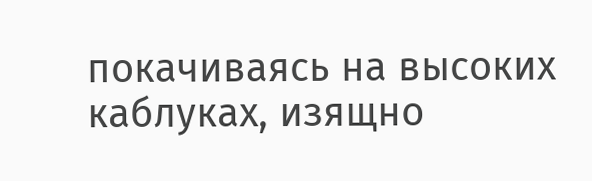покачиваясь на высоких каблуках, изящно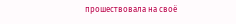прошествовала на своё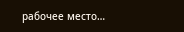рабочее место…